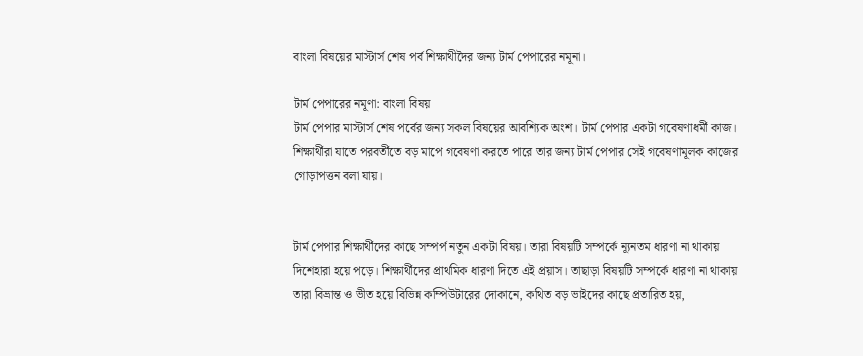বাংলা বিষয়ের মাস্টার্স শেষ পর্ব শিক্ষাথীদৈর জন্য টার্ম পেপারের নমূনা।

টার্ম পেপারের নমূণা: বাংলা বিষয়
টার্ম পেপার মাস্টার্স শেষ পর্বের জন্য সকল বিষয়ের আবশ্যিক অংশ। টার্ম পেপার একটা গবেষণাধর্মী কাজ। শিক্ষার্থীরা যাতে পরবর্তীতে বড় মাপে গবেষণা করতে পারে তার জন্য টার্ম পেপার সেই গবেষণামূলক কাজের গোড়াপত্তন বলা যায়।


টার্ম পেপার শিক্ষার্থীদের কাছে সম্পর্প নতুন একটা বিষয়। তারা বিষয়টি সম্পর্কে ন্যূনতম ধারণা না থাকায় দিশেহারা হয়ে পড়ে। শিক্ষার্থীদের প্রাথমিক ধারণা দিতে এই প্রয়াস। তাছাড়া বিষয়টি সম্পর্কে ধারণা না থাকায় তারা বিভ্রান্ত ও ভীত হয়ে বিভিন্ন কম্পিউটারের দোকানে, কথিত বড় ভাইদের কাছে প্রতারিত হয়,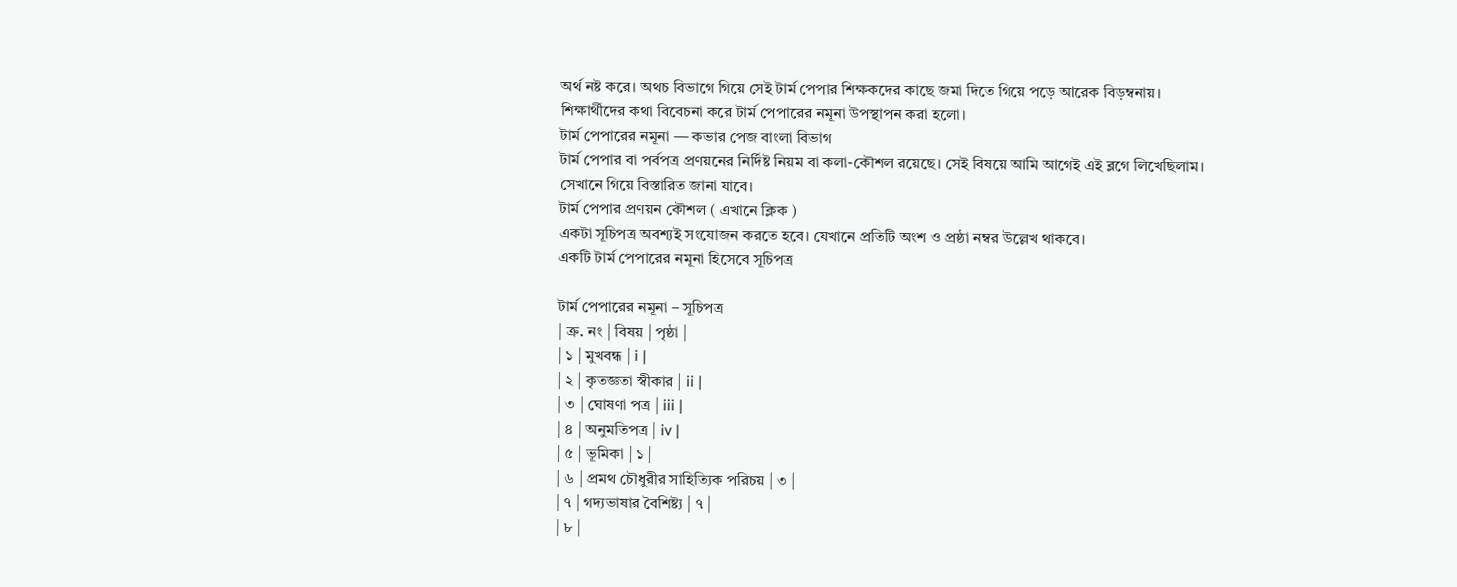অর্থ নষ্ট করে। অথচ বিভাগে গিয়ে সেই টার্ম পেপার শিক্ষকদের কাছে জমা দিতে গিয়ে পড়ে আরেক বিড়ম্বনায়। শিক্ষার্থীদের কথা বিবেচনা করে টার্ম পেপারের নমূনা উপস্থাপন করা হলো।
টার্ম পেপারের নমূনা — কভার পেজ বাংলা বিভাগ
টার্ম পেপার বা পর্বপত্র প্রণয়নের নির্দিষ্ট নিয়ম বা কলা-কৌশল রয়েছে। সেই বিষয়ে আমি আগেই এই ব্লগে লিখেছিলাম। সেখানে গিয়ে বিস্তারিত জানা যাবে।
টার্ম পেপার প্রণয়ন কৌশল ( এখানে ক্লিক )
একটা সূচিপত্র অবশ্যই সংযোজন করতে হবে। যেখানে প্রতিটি অংশ ও প্রষ্ঠা নম্বর উল্লেখ থাকবে।
একটি টার্ম পেপারের নমূনা হিসেবে সূচিপত্র

টার্ম পেপারের নমূনা – সূচিপত্র
| ক্র. নং | বিষয় | পৃষ্ঠা |
| ১ | মুখবন্ধ | i |
| ২ | কৃতজ্ঞতা স্বীকার | ii |
| ৩ | ঘোষণা পত্র | iii |
| ৪ | অনুমতিপত্র | iv |
| ৫ | ভূমিকা | ১ |
| ৬ | প্রমথ চৌধুরীর সাহিত্যিক পরিচয় | ৩ |
| ৭ | গদ্যভাষার বৈশিষ্ট্য | ৭ |
| ৮ |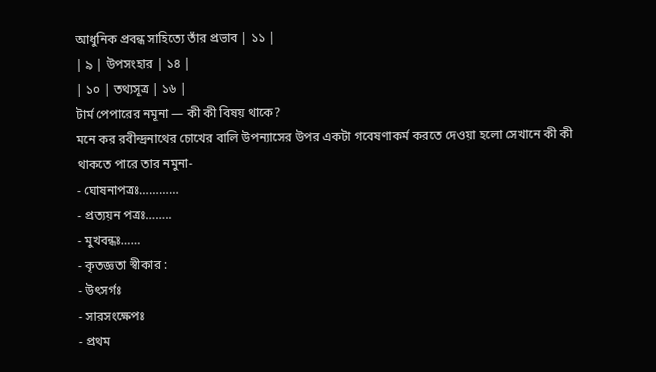আধুনিক প্রবন্ধ সাহিত্যে তাঁর প্রভাব | ১১ |
| ৯ | উপসংহার | ১৪ |
| ১০ | তথ্যসূত্র | ১৬ |
টার্ম পেপারের নমূনা — কী কী বিষয় থাকে?
মনে কর রবীন্দ্রনাথের চোখের বালি উপন্যাসের উপর একটা গবেষণাকর্ম করতে দেওয়া হলো সেখানে কী কী থাকতে পারে তার নমুনা-
- ঘোষনাপত্রঃ…………
- প্রত্যয়ন পত্রঃ……..
- মুখবন্ধঃ……
- কৃতজ্ঞতা স্বীকার :
- উৎসর্গঃ
- সারসংক্ষেপঃ
- প্রথম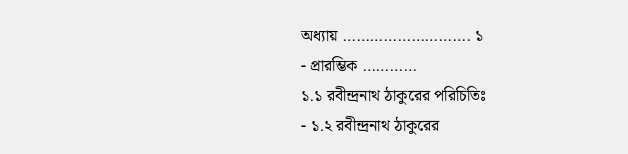অধ্যায় ………………………. ১
- প্রারম্ভিক …………
১.১ রবীন্দ্রনাথ ঠাকুরের পরিচিতিঃ
- ১.২ রবীন্দ্রনাথ ঠাকুরের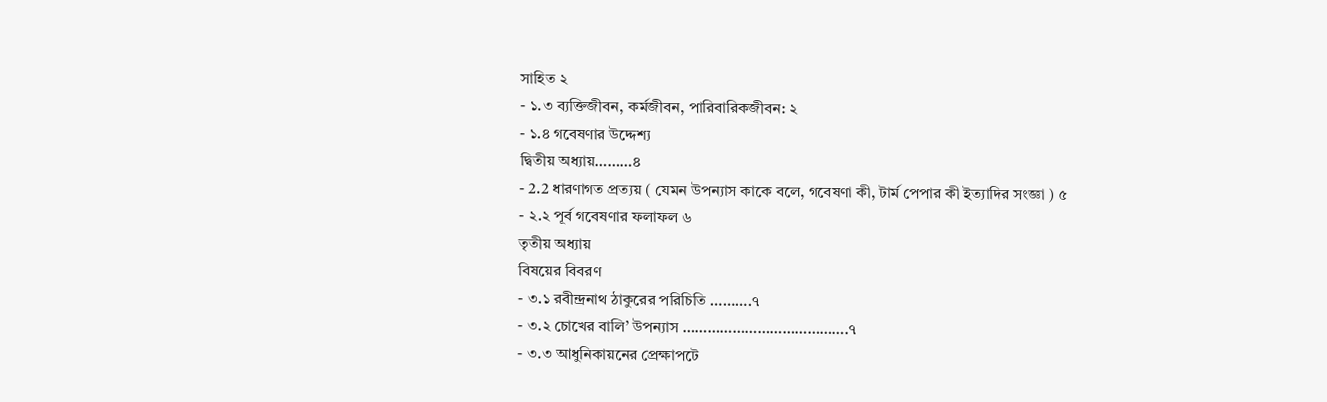সাহিত ২
- ১.৩ ব্যক্তিজীবন, কর্মজীবন, পারিবারিকজীবন: ২
- ১.৪ গবেষণার উদ্দেশ্য
দ্বিতীয় অধ্যায়………৪
- 2.2 ধারণাগত প্রত্যয় ( যেমন উপন্যাস কাকে বলে, গবেষণা কী, টার্ম পেপার কী ইত্যাদির সংজ্ঞা ) ৫
- ২.২ পূর্ব গবেষণার ফলাফল ৬
তৃতীয় অধ্যায়
বিষয়ের বিবরণ
- ৩.১ রবীন্দ্রনাথ ঠাকুরের পরিচিতি ……….৭
- ৩.২ চোখের বালি’ উপন্যাস ………………………………….৭
- ৩.৩ আধুনিকায়নের প্রেক্ষাপটে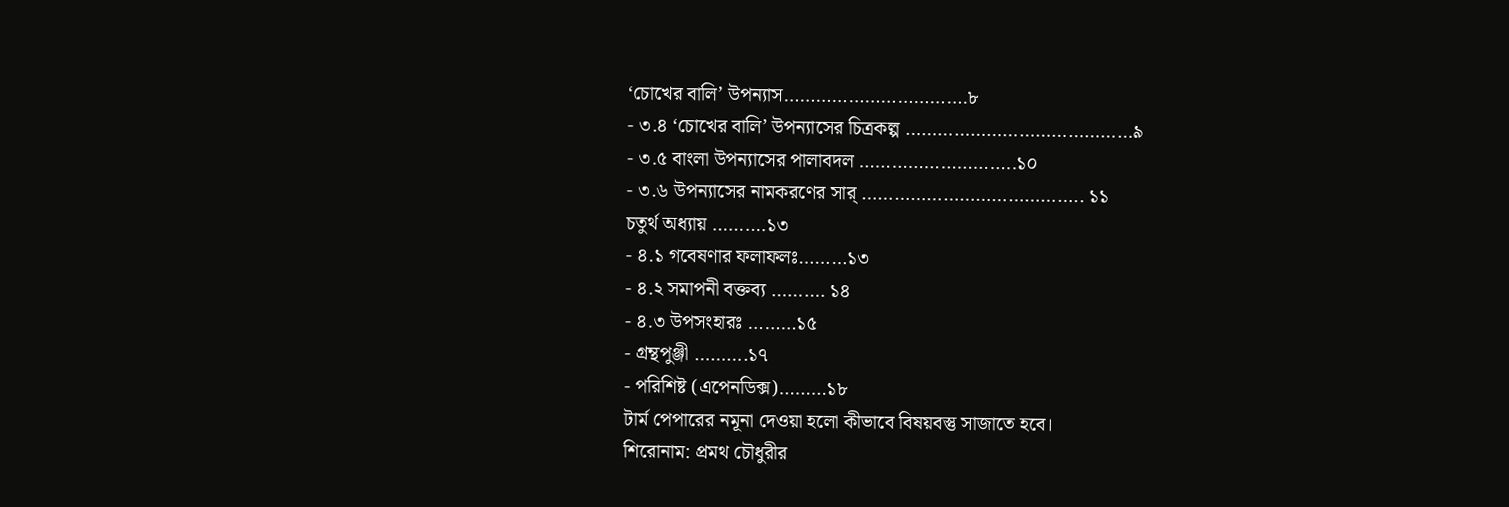‘চোখের বালি’ উপন্যাস…………………………….৮
- ৩.৪ ‘চোখের বালি’ উপন্যাসের চিত্রকল্প ……………………………………৯
- ৩.৫ বাংলা উপন্যাসের পালাবদল ………………………..১০
- ৩.৬ উপন্যাসের নামকরণের সার্ ………………………………….. ১১
চতুর্থ অধ্যায় ……….১৩
- ৪.১ গবেষণার ফলাফলঃ………১৩
- ৪.২ সমাপনী বক্তব্য ………. ১৪
- ৪.৩ উপসংহারঃ ………১৫
- গ্রন্থপুঞ্জী ……….১৭
- পরিশিষ্ট (এপেনডিক্স)………১৮
টার্ম পেপারের নমূনা দেওয়া হলো কীভাবে বিষয়বস্তু সাজাতে হবে।
শিরোনাম: প্রমথ চৌধুরীর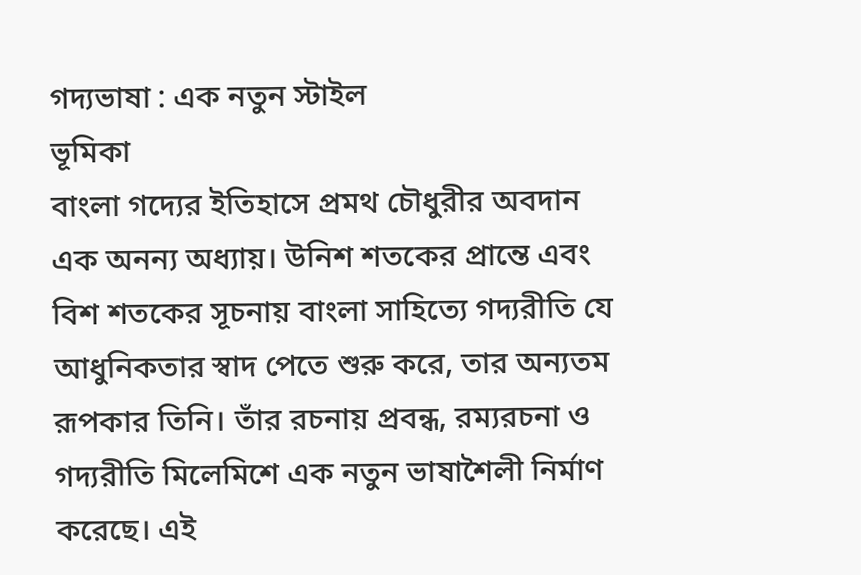গদ্যভাষা : এক নতুন স্টাইল
ভূমিকা
বাংলা গদ্যের ইতিহাসে প্রমথ চৌধুরীর অবদান এক অনন্য অধ্যায়। উনিশ শতকের প্রান্তে এবং বিশ শতকের সূচনায় বাংলা সাহিত্যে গদ্যরীতি যে আধুনিকতার স্বাদ পেতে শুরু করে, তার অন্যতম রূপকার তিনি। তাঁর রচনায় প্রবন্ধ, রম্যরচনা ও গদ্যরীতি মিলেমিশে এক নতুন ভাষাশৈলী নির্মাণ করেছে। এই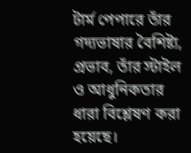টার্ম পেপারে তাঁর গদ্যভাষার বৈশিষ্ট্য, প্রভাব, তাঁর স্টাইল ও আধুনিকতার ধারা বিশ্লেষণ করা হয়েছে।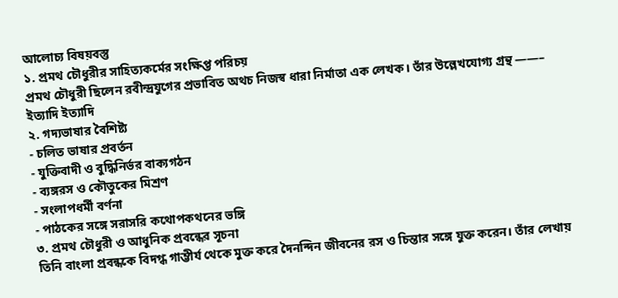আলোচ্য বিষয়বস্তু
১. প্রমথ চৌধুরীর সাহিত্যকর্মের সংক্ষিপ্ত পরিচয়
প্রমথ চৌধুরী ছিলেন রবীন্দ্রযুগের প্রভাবিত অথচ নিজস্ব ধারা নির্মাতা এক লেখক। তাঁর উল্লেখযোগ্য গ্রন্থ ——– ইত্যাদি ইত্যাদি
২. গদ্যভাষার বৈশিষ্ট্য
- চলিত ভাষার প্রবর্তন
- যুক্তিবাদী ও বুদ্ধিনির্ভর বাক্যগঠন
- ব্যঙ্গরস ও কৌতুকের মিশ্রণ
- সংলাপধর্মী বর্ণনা
- পাঠকের সঙ্গে সরাসরি কথোপকথনের ভঙ্গি
৩. প্রমথ চৌধুরী ও আধুনিক প্রবন্ধের সূচনা
তিনি বাংলা প্রবন্ধকে বিদগ্ধ গাম্ভীর্য থেকে মুক্ত করে দৈনন্দিন জীবনের রস ও চিন্তার সঙ্গে যুক্ত করেন। তাঁর লেখায়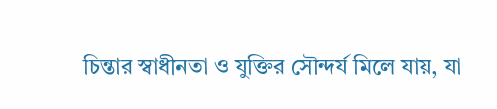চিন্তার স্বাধীনতা ও যুক্তির সৌন্দর্য মিলে যায়, যা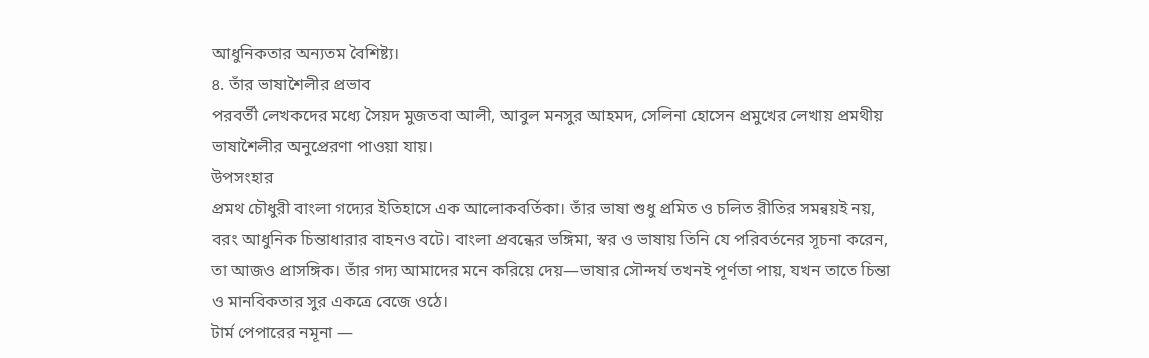আধুনিকতার অন্যতম বৈশিষ্ট্য।
৪. তাঁর ভাষাশৈলীর প্রভাব
পরবর্তী লেখকদের মধ্যে সৈয়দ মুজতবা আলী, আবুল মনসুর আহমদ, সেলিনা হোসেন প্রমুখের লেখায় প্রমথীয় ভাষাশৈলীর অনুপ্রেরণা পাওয়া যায়।
উপসংহার
প্রমথ চৌধুরী বাংলা গদ্যের ইতিহাসে এক আলোকবর্তিকা। তাঁর ভাষা শুধু প্রমিত ও চলিত রীতির সমন্বয়ই নয়, বরং আধুনিক চিন্তাধারার বাহনও বটে। বাংলা প্রবন্ধের ভঙ্গিমা, স্বর ও ভাষায় তিনি যে পরিবর্তনের সূচনা করেন, তা আজও প্রাসঙ্গিক। তাঁর গদ্য আমাদের মনে করিয়ে দেয়—ভাষার সৌন্দর্য তখনই পূর্ণতা পায়, যখন তাতে চিন্তা ও মানবিকতার সুর একত্রে বেজে ওঠে।
টার্ম পেপারের নমূনা —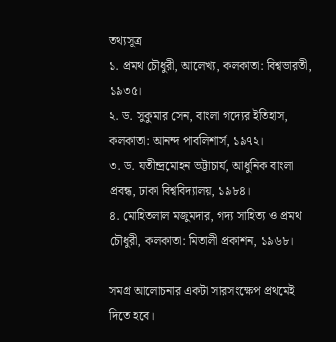তথ্যসূত্র
১. প্রমথ চৌধুরী, আলেখ্য, কলকাতা: বিশ্বভারতী, ১৯৩৫।
২. ড. সুকুমার সেন, বাংলা গদ্যের ইতিহাস, কলকাতা: আনন্দ পাবলিশার্স, ১৯৭২।
৩. ড. যতীন্দ্রমোহন ভট্টাচার্য, আধুনিক বাংলা প্রবন্ধ, ঢাকা বিশ্ববিদ্যালয়, ১৯৮৪।
৪. মোহিতলাল মজুমদার, গদ্য সাহিত্য ও প্রমথ চৌধুরী, কলকাতা: মিতালী প্রকাশন, ১৯৬৮।

সমগ্র আলোচনার একটা সারসংক্ষেপ প্রথমেই দিতে হবে।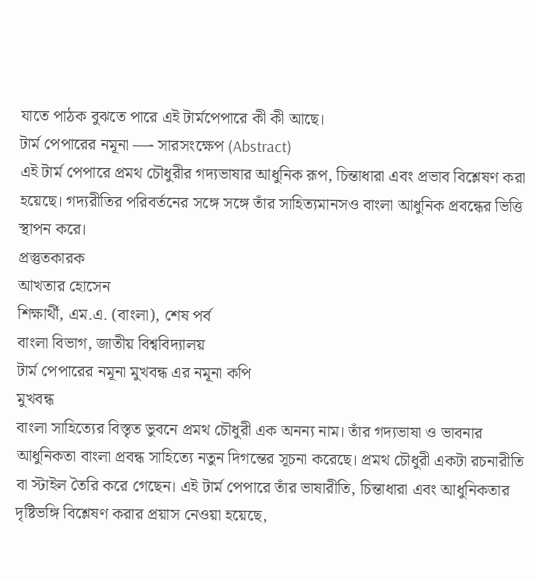যাতে পাঠক বুঝতে পারে এই টার্মপেপারে কী কী আছে।
টার্ম পেপারের নমূনা —- সারসংক্ষেপ (Abstract)
এই টার্ম পেপারে প্রমথ চৌধুরীর গদ্যভাষার আধুনিক রূপ, চিন্তাধারা এবং প্রভাব বিশ্লেষণ করা হয়েছে। গদ্যরীতির পরিবর্তনের সঙ্গে সঙ্গে তাঁর সাহিত্যমানসও বাংলা আধুনিক প্রবন্ধের ভিত্তি স্থাপন করে।
প্রস্তুতকারক
আখতার হোসেন
শিক্ষার্থী, এম.এ. (বাংলা), শেষ পর্ব
বাংলা বিভাগ, জাতীয় বিশ্ববিদ্যালয়
টার্ম পেপারের নমূনা মুখবন্ধ এর নমূনা কপি
মুখবন্ধ
বাংলা সাহিত্যের বিস্তৃত ভুবনে প্রমথ চৌধুরী এক অনন্য নাম। তাঁর গদ্যভাষা ও ভাবনার আধুনিকতা বাংলা প্রবন্ধ সাহিত্যে নতুন দিগন্তের সূচনা করেছে। প্রমথ চৌধুরী একটা রচনারীতি বা স্টাইল তৈরি করে গেছেন। এই টার্ম পেপারে তাঁর ভাষারীতি, চিন্তাধারা এবং আধুনিকতার দৃষ্টিভঙ্গি বিশ্লেষণ করার প্রয়াস নেওয়া হয়েছে,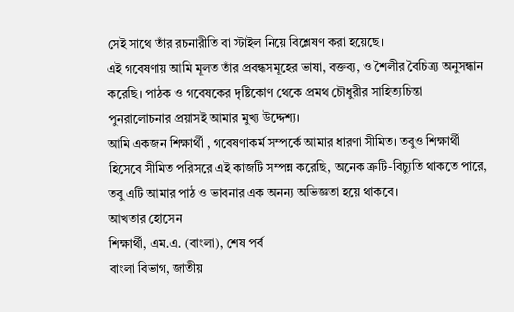সেই সাথে তাঁর রচনারীতি বা স্টাইল নিয়ে বিশ্লেষণ করা হয়েছে।
এই গবেষণায় আমি মূলত তাঁর প্রবন্ধসমূহের ভাষা, বক্তব্য, ও শৈলীর বৈচিত্র্য অনুসন্ধান করেছি। পাঠক ও গবেষকের দৃষ্টিকোণ থেকে প্রমথ চৌধুরীর সাহিত্যচিন্তা পুনরালোচনার প্রয়াসই আমার মুখ্য উদ্দেশ্য।
আমি একজন শিক্ষার্থী , গবেষণাকর্ম সম্পর্কে আমার ধারণা সীমিত। তবুও শিক্ষার্থী হিসেবে সীমিত পরিসরে এই কাজটি সম্পন্ন করেছি, অনেক ত্রুটি-বিচ্যুতি থাকতে পারে, তবু এটি আমার পাঠ ও ভাবনার এক অনন্য অভিজ্ঞতা হয়ে থাকবে।
আখতার হোসেন
শিক্ষার্থী, এম.এ. (বাংলা), শেষ পর্ব
বাংলা বিভাগ, জাতীয়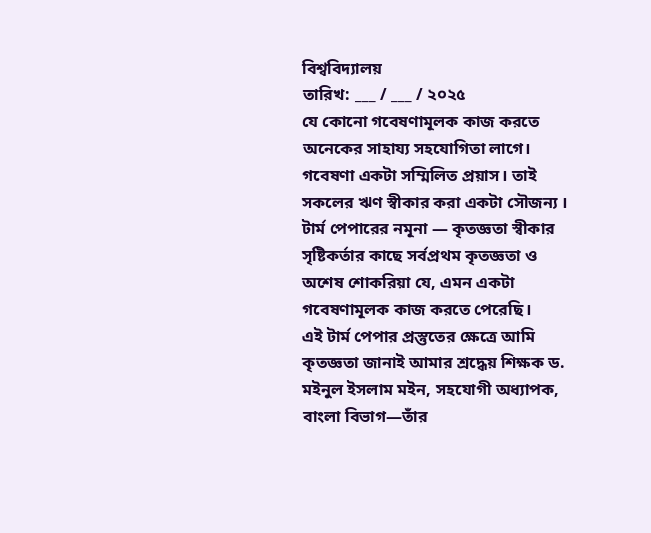বিশ্ববিদ্যালয়
তারিখ: ___ / ___ / ২০২৫
যে কোনো গবেষণামূলক কাজ করতে অনেকের সাহায্য সহযোগিতা লাগে। গবেষণা একটা সম্মিলিত প্রয়াস। তাই সকলের ঋণ স্বীকার করা একটা সৌজন্য ।
টার্ম পেপারের নমূনা — কৃতজ্ঞতা স্বীকার
সৃষ্টিকর্তার কাছে সর্বপ্রথম কৃতজ্ঞতা ও অশেষ শোকরিয়া যে, এমন একটা গবেষণামূলক কাজ করতে পেরেছি।
এই টার্ম পেপার প্রস্তুতের ক্ষেত্রে আমি কৃতজ্ঞতা জানাই আমার শ্রদ্ধেয় শিক্ষক ড. মইনুল ইসলাম মইন, সহযোগী অধ্যাপক, বাংলা বিভাগ—তাঁর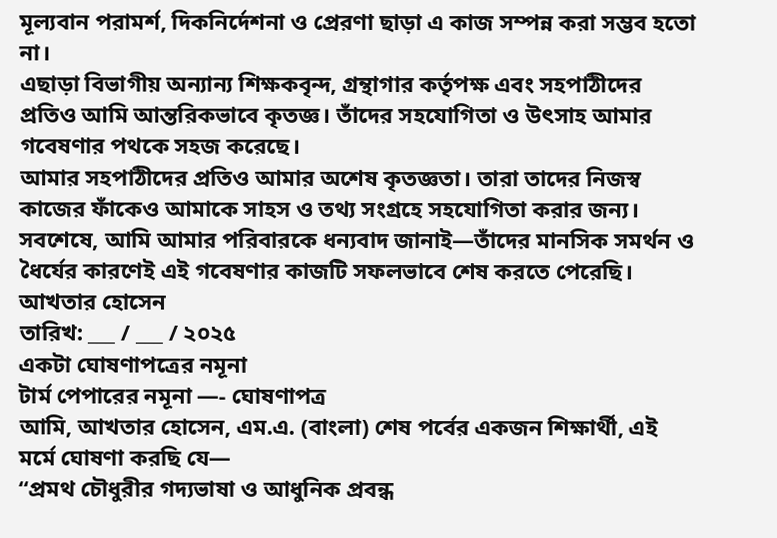মূল্যবান পরামর্শ, দিকনির্দেশনা ও প্রেরণা ছাড়া এ কাজ সম্পন্ন করা সম্ভব হতো না।
এছাড়া বিভাগীয় অন্যান্য শিক্ষকবৃন্দ, গ্রন্থাগার কর্তৃপক্ষ এবং সহপাঠীদের প্রতিও আমি আন্তরিকভাবে কৃতজ্ঞ। তাঁদের সহযোগিতা ও উৎসাহ আমার গবেষণার পথকে সহজ করেছে।
আমার সহপাঠীদের প্রতিও আমার অশেষ কৃতজ্ঞতা। তারা তাদের নিজস্ব কাজের ফাঁকেও আমাকে সাহস ও তথ্য সংগ্রহে সহযোগিতা করার জন্য।
সবশেষে, আমি আমার পরিবারকে ধন্যবাদ জানাই—তাঁদের মানসিক সমর্থন ও ধৈর্যের কারণেই এই গবেষণার কাজটি সফলভাবে শেষ করতে পেরেছি।
আখতার হোসেন
তারিখ: ___ / ___ / ২০২৫
একটা ঘোষণাপত্রের নমূনা
টার্ম পেপারের নমূনা —- ঘোষণাপত্র
আমি, আখতার হোসেন, এম.এ. (বাংলা) শেষ পর্বের একজন শিক্ষার্থী, এই মর্মে ঘোষণা করছি যে—
“প্রমথ চৌধুরীর গদ্যভাষা ও আধুনিক প্রবন্ধ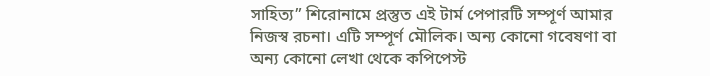সাহিত্য” শিরোনামে প্রস্তুত এই টার্ম পেপারটি সম্পূর্ণ আমার নিজস্ব রচনা। এটি সম্পূর্ণ মৌলিক। অন্য কোনো গবেষণা বা অন্য কোনো লেখা থেকে কপিপেস্ট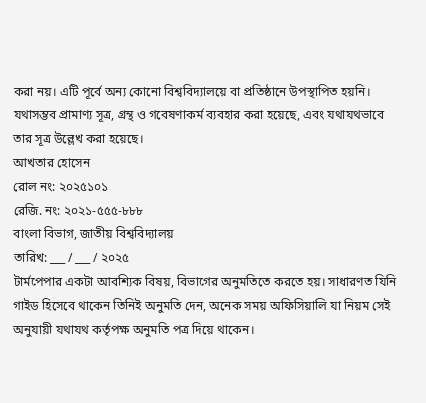করা নয়। এটি পূর্বে অন্য কোনো বিশ্ববিদ্যালয়ে বা প্রতিষ্ঠানে উপস্থাপিত হয়নি।
যথাসম্ভব প্রামাণ্য সূত্র, গ্রন্থ ও গবেষণাকর্ম ব্যবহার করা হয়েছে, এবং যথাযথভাবে তার সূত্র উল্লেখ করা হয়েছে।
আখতার হোসেন
রোল নং: ২০২৫১০১
রেজি. নং: ২০২১-৫৫৫-৮৮৮
বাংলা বিভাগ, জাতীয় বিশ্ববিদ্যালয়
তারিখ: ___ / ___ / ২০২৫
টার্মপেপার একটা আবশ্যিক বিষয়, বিভাগের অনুমতিতে করতে হয়। সাধারণত যিনি গাইড হিসেবে থাকেন তিনিই অনুমতি দেন, অনেক সময় অফিসিয়ালি যা নিয়ম সেই অনুযায়ী যথাযথ কর্তৃপক্ষ অনুমতি পত্র দিয়ে থাকেন।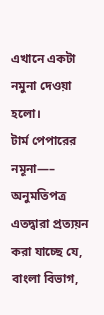এখানে একটা নমুনা দেওয়া হলো।
টার্ম পেপারের নমূনা—– অনুমতিপত্র
এতদ্বারা প্রত্যয়ন করা যাচ্ছে যে,
বাংলা বিভাগ,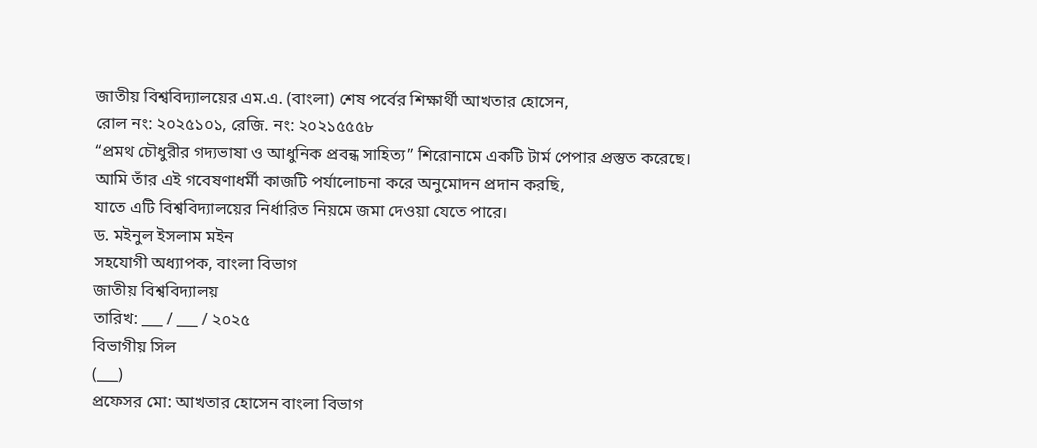জাতীয় বিশ্ববিদ্যালয়ের এম.এ. (বাংলা) শেষ পর্বের শিক্ষার্থী আখতার হোসেন,
রোল নং: ২০২৫১০১, রেজি. নং: ২০২১৫৫৫৮
“প্রমথ চৌধুরীর গদ্যভাষা ও আধুনিক প্রবন্ধ সাহিত্য” শিরোনামে একটি টার্ম পেপার প্রস্তুত করেছে।
আমি তাঁর এই গবেষণাধর্মী কাজটি পর্যালোচনা করে অনুমোদন প্রদান করছি,
যাতে এটি বিশ্ববিদ্যালয়ের নির্ধারিত নিয়মে জমা দেওয়া যেতে পারে।
ড. মইনুল ইসলাম মইন
সহযোগী অধ্যাপক, বাংলা বিভাগ
জাতীয় বিশ্ববিদ্যালয়
তারিখ: ___ / ___ / ২০২৫
বিভাগীয় সিল
(___)
প্রফেসর মো: আখতার হোসেন বাংলা বিভাগ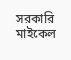সরকারি মাইকেল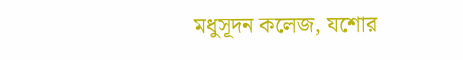মধুসূদন কলেজ, যশোর